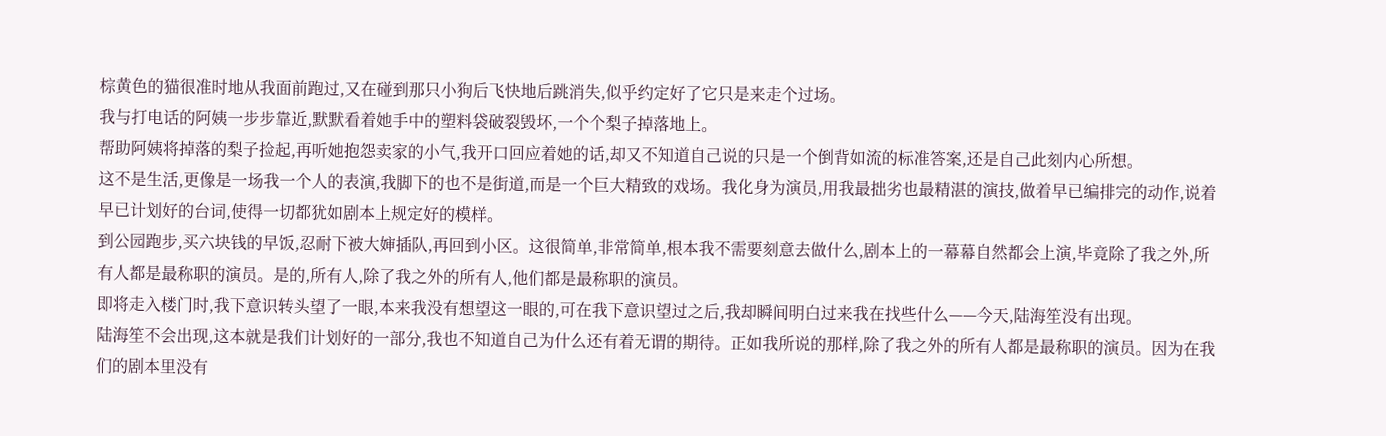棕黄色的猫很准时地从我面前跑过,又在碰到那只小狗后飞快地后跳消失,似乎约定好了它只是来走个过场。
我与打电话的阿姨一步步靠近,默默看着她手中的塑料袋破裂毁坏,一个个梨子掉落地上。
帮助阿姨将掉落的梨子捡起,再听她抱怨卖家的小气,我开口回应着她的话,却又不知道自己说的只是一个倒背如流的标准答案,还是自己此刻内心所想。
这不是生活,更像是一场我一个人的表演,我脚下的也不是街道,而是一个巨大精致的戏场。我化身为演员,用我最拙劣也最精湛的演技,做着早已编排完的动作,说着早已计划好的台词,使得一切都犹如剧本上规定好的模样。
到公园跑步,买六块钱的早饭,忍耐下被大婶插队,再回到小区。这很简单,非常简单,根本我不需要刻意去做什么,剧本上的一幕幕自然都会上演,毕竟除了我之外,所有人都是最称职的演员。是的,所有人,除了我之外的所有人,他们都是最称职的演员。
即将走入楼门时,我下意识转头望了一眼,本来我没有想望这一眼的,可在我下意识望过之后,我却瞬间明白过来我在找些什么——今天,陆海笙没有出现。
陆海笙不会出现,这本就是我们计划好的一部分,我也不知道自己为什么还有着无谓的期待。正如我所说的那样,除了我之外的所有人都是最称职的演员。因为在我们的剧本里没有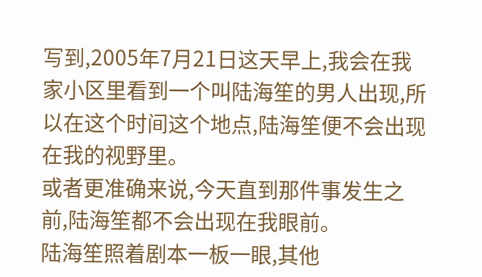写到,2005年7月21日这天早上,我会在我家小区里看到一个叫陆海笙的男人出现,所以在这个时间这个地点,陆海笙便不会出现在我的视野里。
或者更准确来说,今天直到那件事发生之前,陆海笙都不会出现在我眼前。
陆海笙照着剧本一板一眼,其他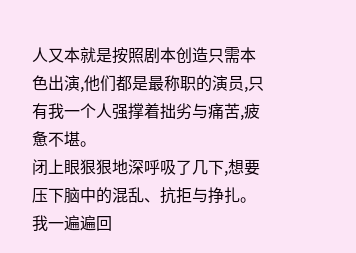人又本就是按照剧本创造只需本色出演,他们都是最称职的演员,只有我一个人强撑着拙劣与痛苦,疲惫不堪。
闭上眼狠狠地深呼吸了几下,想要压下脑中的混乱、抗拒与挣扎。我一遍遍回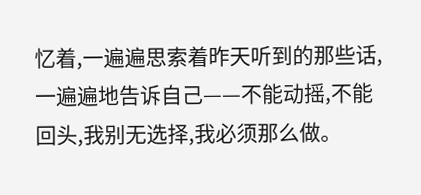忆着,一遍遍思索着昨天听到的那些话,一遍遍地告诉自己——不能动摇,不能回头,我别无选择,我必须那么做。